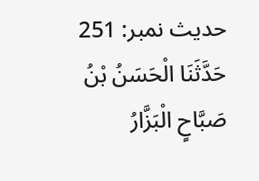حدیث نمبر: 251
حَدَّثَنَا الْحَسَنُ بْنُ صَبَّاحٍ الْبَزَّارُ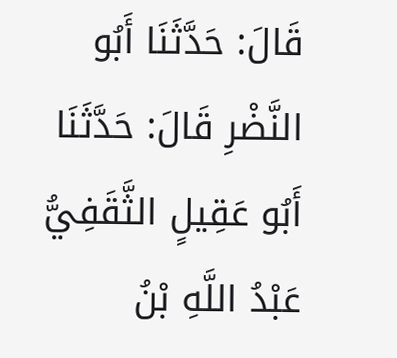قَالَ: حَدَّثَنَا أَبُو النَّضْرِ قَالَ: حَدَّثَنَا أَبُو عَقِيلٍ الثَّقَفِيُّ عَبْدُ اللَّهِ بْنُ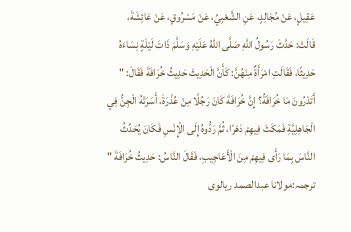عَقِيلٍ، عَنْ مُجَالِدٍ، عَنِ الشَّعْبِيِّ، عَنْ مَسْرُوقٍ، عَنْ عَائِشَةَ، قَالَتْ: حَدَّثَ رَسُولُ اللَّهِ صَلَّى اللهُ عَلَيْهِ وَسَلَّمَ ذَاتَ لَيْلَةٍ نِسَاءَهُ حَدِيثًا، فَقَالَتِ امْرَأَةٌ مِنْهُنَّ: كَأَنَّ الْحَدِيثَ حَدِيثُ خُرَافَةَ فَقَالَ: " أَتَدْرُونَ مَا خُرَافَةُ؟ إِنَّ خُرَافَةَ كَانَ رَجُلًا مِنْ عُذْرَةَ، أَسَرَتْهُ الْجِنُّ فِي الْجَاهِلِيَّةِ فَمَكَثَ فِيهِمْ دَهْرًا، ثُمَّ رَدُّوهُ إِلَى الْإِنْسِ فَكَانَ يُحَدِّثُ النَّاسَ بِمَا رَأَى فِيهِمْ مِنَ الْأَعَاجِيبِ، فَقَالَ النَّاسُ: حَدِيثُ خُرَافَةَ "
ترجمہ:مولانا عبدالصمد ریالوی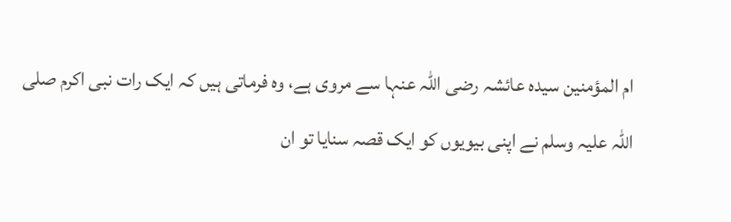ام المؤمنین سیدہ عائشہ رضی اللہ عنہا سے مروی ہے، وہ فرماتی ہیں کہ ایک رات نبی اکرم صلی اللہ علیہ وسلم نے اپنی بیویوں کو ایک قصہ سنایا تو ان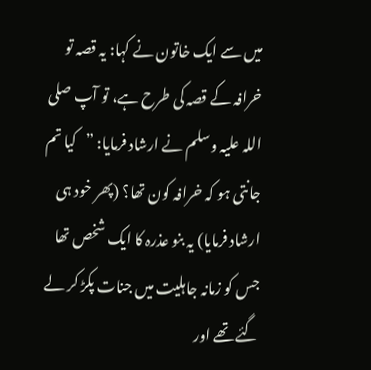میں سے ایک خاتون نے کہا: یہ قصہ تو خرافہ کے قصہ کی طرح ہے، تو آپ صلی اللہ علیہ وسلم نے ارشاد فرمایا: ”کیا تم جانتی ہو کہ خرافہ کون تھا؟ (پھر خود ہی ارشاد فرمایا) یہ بنو عذرہ کا ایک شخص تھا جس کو زمانہ جاہلیت میں جنات پکڑ کر لے گئے تھے اور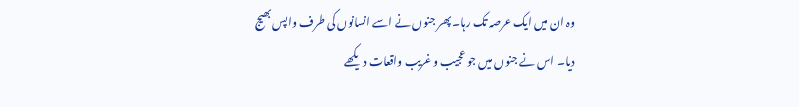وہ ان میں ایک عرصہ تک رہا۔ پھر جنوں نے اسے انسانوں کی طرف واپس بھیج دیا۔ اس نے جنوں میں جو عجیب و غریب واقعات دیکھے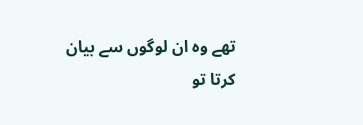تھے وہ ان لوگوں سے بیان کرتا تو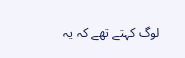لوگ کہتے تھے کہ یہ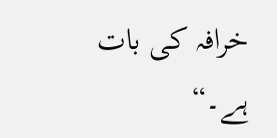خرافہ کی بات ہے۔“